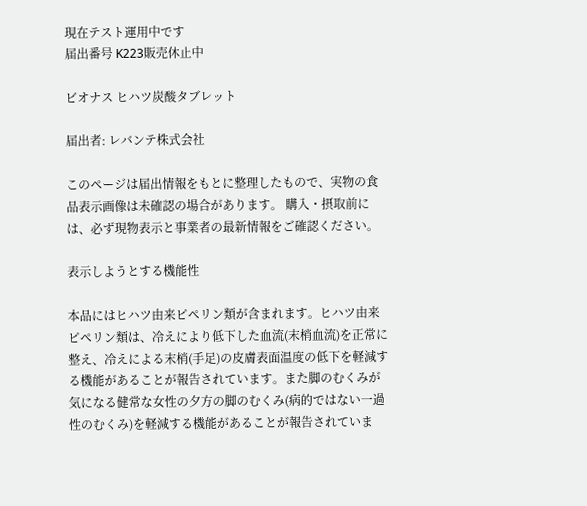現在テスト運用中です
届出番号 K223販売休止中

ビオナス ヒハツ炭酸タブレット

届出者: レバンテ株式会社

このページは届出情報をもとに整理したもので、実物の食品表示画像は未確認の場合があります。 購入・摂取前には、必ず現物表示と事業者の最新情報をご確認ください。

表示しようとする機能性

本品にはヒハツ由来ピペリン類が含まれます。ヒハツ由来ピペリン類は、冷えにより低下した血流(末梢血流)を正常に整え、冷えによる末梢(手足)の皮膚表面温度の低下を軽減する機能があることが報告されています。また脚のむくみが気になる健常な女性の夕方の脚のむくみ(病的ではない一過性のむくみ)を軽減する機能があることが報告されていま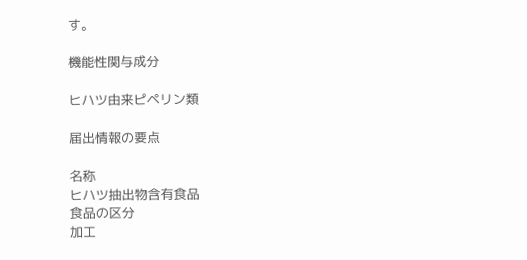す。

機能性関与成分

ヒハツ由来ピペリン類

届出情報の要点

名称
ヒハツ抽出物含有食品
食品の区分
加工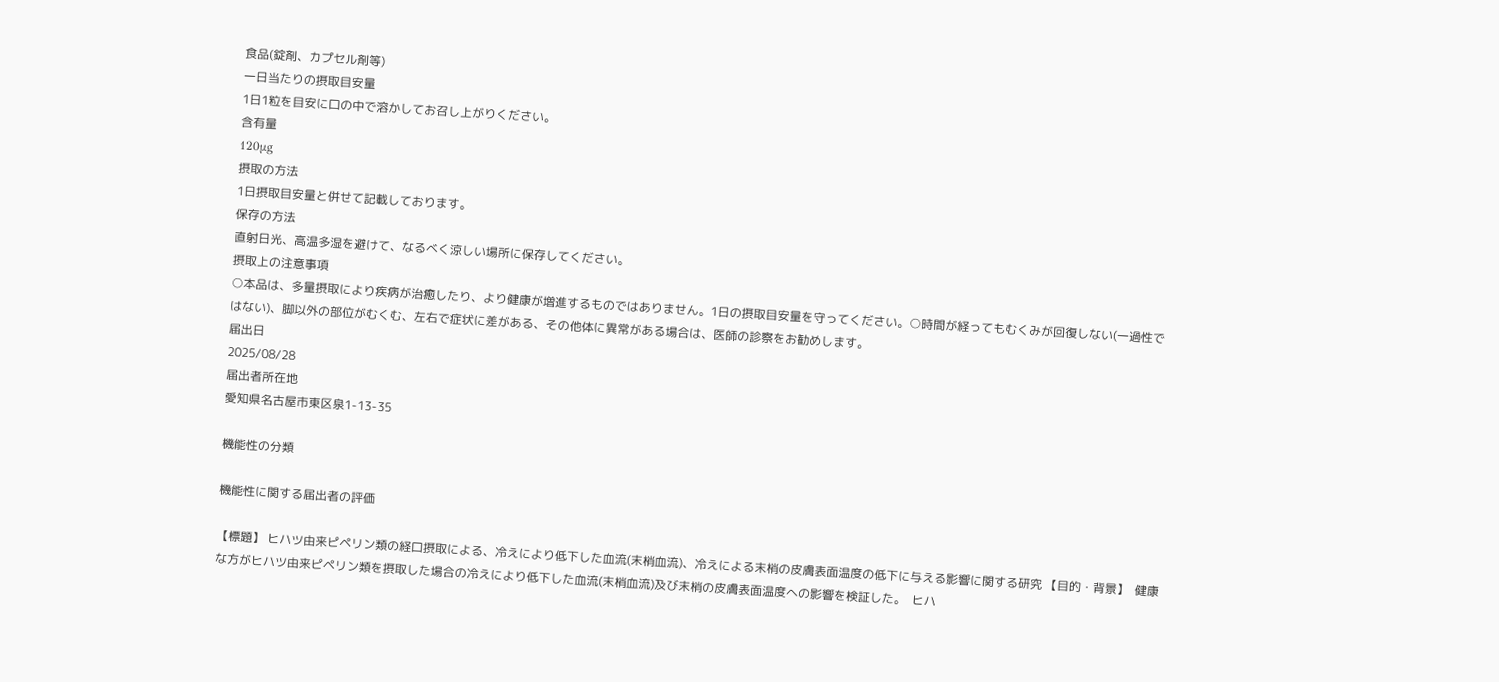食品(錠剤、カプセル剤等)
一日当たりの摂取目安量
1日1粒を目安に口の中で溶かしてお召し上がりください。
含有量
120μg
摂取の方法
1日摂取目安量と併せて記載しております。
保存の方法
直射日光、高温多湿を避けて、なるべく涼しい場所に保存してください。
摂取上の注意事項
○本品は、多量摂取により疾病が治癒したり、より健康が増進するものではありません。1日の摂取目安量を守ってください。○時間が経ってもむくみが回復しない(一過性ではない)、脚以外の部位がむくむ、左右で症状に差がある、その他体に異常がある場合は、医師の診察をお勧めします。
届出日
2025/08/28
届出者所在地
愛知県名古屋市東区泉1-13-35

機能性の分類

機能性に関する届出者の評価

【標題】 ヒハツ由来ピペリン類の経口摂取による、冷えにより低下した血流(末梢血流)、冷えによる末梢の皮膚表面温度の低下に与える影響に関する研究 【目的・背景】  健康な方がヒハツ由来ピペリン類を摂取した場合の冷えにより低下した血流(末梢血流)及び末梢の皮膚表面温度への影響を検証した。  ヒハ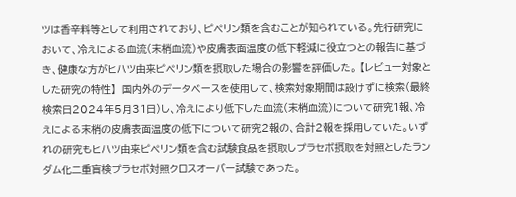ツは香辛料等として利用されており、ピペリン類を含むことが知られている。先行研究において、冷えによる血流(末梢血流)や皮膚表面温度の低下軽減に役立つとの報告に基づき、健康な方がヒハツ由来ピペリン類を摂取した場合の影響を評価した。 【レビュー対象とした研究の特性】  国内外のデータベースを使用して、検索対象期間は設けずに検索(最終検索日2024年5月31日)し、冷えにより低下した血流(末梢血流)について研究1報、冷えによる末梢の皮膚表面温度の低下について研究2報の、合計2報を採用していた。いずれの研究もヒハツ由来ピペリン類を含む試験食品を摂取しプラセボ摂取を対照としたランダム化二重盲検プラセボ対照クロスオーバー試験であった。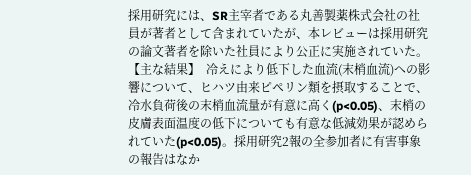採用研究には、SR主宰者である丸善製薬株式会社の社員が著者として含まれていたが、本レビューは採用研究の論文著者を除いた社員により公正に実施されていた。 【主な結果】  冷えにより低下した血流(末梢血流)への影響について、ヒハツ由来ピペリン類を摂取することで、冷水負荷後の末梢血流量が有意に高く(p<0.05)、末梢の皮膚表面温度の低下についても有意な低減効果が認められていた(p<0.05)。採用研究2報の全参加者に有害事象の報告はなか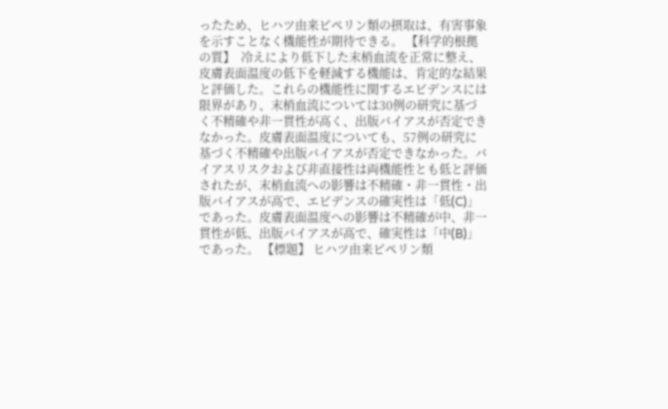ったため、ヒハツ由来ピペリン類の摂取は、有害事象を示すことなく機能性が期待できる。 【科学的根拠の質】  冷えにより低下した末梢血流を正常に整え、皮膚表面温度の低下を軽減する機能は、肯定的な結果と評価した。これらの機能性に関するエビデンスには限界があり、末梢血流については30例の研究に基づく不精確や非一貫性が高く、出版バイアスが否定できなかった。皮膚表面温度についても、57例の研究に基づく不精確や出版バイアスが否定できなかった。バイアスリスクおよび非直接性は両機能性とも低と評価されたが、末梢血流への影響は不精確・非一貫性・出版バイアスが高で、エビデンスの確実性は「低(C)」であった。皮膚表面温度への影響は不精確が中、非一貫性が低、出版バイアスが高で、確実性は「中(B)」であった。 【標題】 ヒハツ由来ピペリン類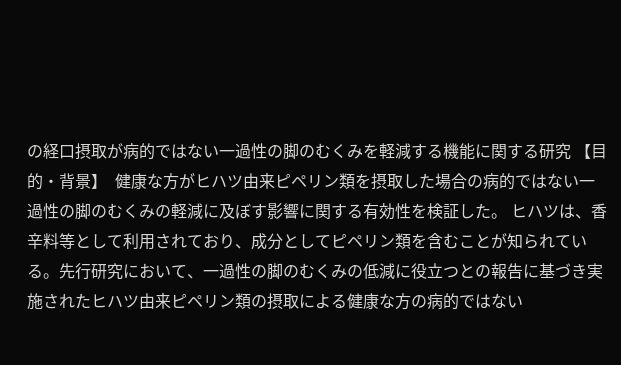の経口摂取が病的ではない一過性の脚のむくみを軽減する機能に関する研究 【目的・背景】  健康な方がヒハツ由来ピペリン類を摂取した場合の病的ではない一過性の脚のむくみの軽減に及ぼす影響に関する有効性を検証した。 ヒハツは、香辛料等として利用されており、成分としてピペリン類を含むことが知られている。先行研究において、一過性の脚のむくみの低減に役立つとの報告に基づき実施されたヒハツ由来ピペリン類の摂取による健康な方の病的ではない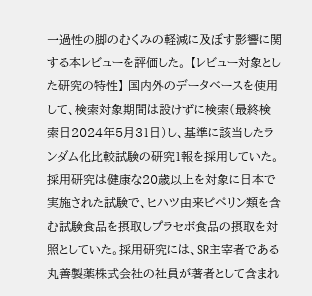一過性の脚のむくみの軽減に及ぼす影響に関する本レビューを評価した。 【レビュー対象とした研究の特性】 国内外のデータベースを使用して、検索対象期間は設けずに検索(最終検索日2024年5月31日)し、基準に該当したランダム化比較試験の研究1報を採用していた。採用研究は健康な20歳以上を対象に日本で実施された試験で、ヒハツ由来ピペリン類を含む試験食品を摂取しプラセボ食品の摂取を対照としていた。採用研究には、SR主宰者である丸善製薬株式会社の社員が著者として含まれ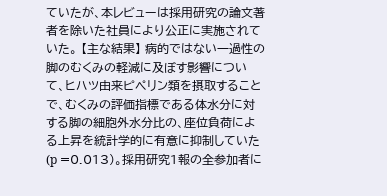ていたが、本レビューは採用研究の論文著者を除いた社員により公正に実施されていた。 【主な結果】 病的ではない一過性の脚のむくみの軽減に及ぼす影響について、ヒハツ由来ピペリン類を摂取することで、むくみの評価指標である体水分に対する脚の細胞外水分比の、座位負荷による上昇を統計学的に有意に抑制していた(p =0.013)。採用研究1報の全参加者に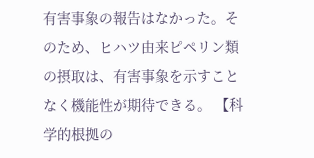有害事象の報告はなかった。そのため、ヒハツ由来ピペリン類の摂取は、有害事象を示すことなく機能性が期待できる。 【科学的根拠の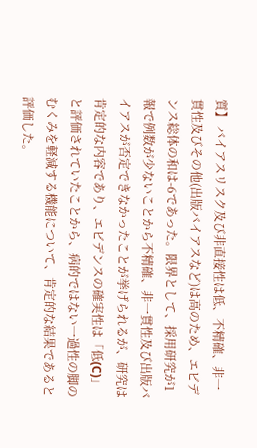質】 バイアスリスク及び非直接性は低、不精確、非一貫性及びその他(出版バイアスなど)は高のため、エビデンス総体の和は-6であった。限界として、採用研究が1報で例数が少ないことから不精確、非一貫性及び出版バイアスが否定できなかったことが挙げられるが、研究は肯定的な内容であり、エビデンスの確実性は「低(C)」と評価されていたことから、病的ではない一過性の脚のむくみを軽減する機能について、肯定的な結果であると評価した。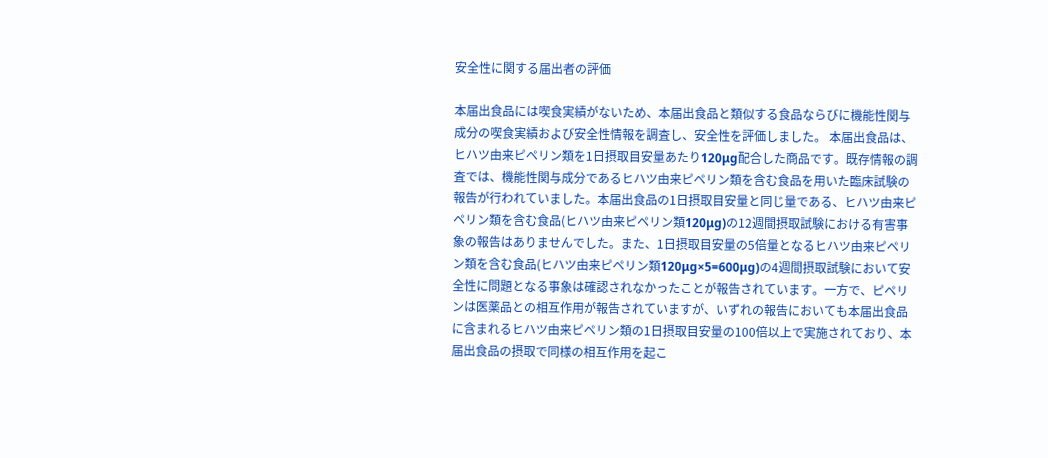安全性に関する届出者の評価

本届出食品には喫食実績がないため、本届出食品と類似する食品ならびに機能性関与成分の喫食実績および安全性情報を調査し、安全性を評価しました。 本届出食品は、ヒハツ由来ピペリン類を1日摂取目安量あたり120μg配合した商品です。既存情報の調査では、機能性関与成分であるヒハツ由来ピペリン類を含む食品を用いた臨床試験の報告が行われていました。本届出食品の1日摂取目安量と同じ量である、ヒハツ由来ピペリン類を含む食品(ヒハツ由来ピペリン類120μg)の12週間摂取試験における有害事象の報告はありませんでした。また、1日摂取目安量の5倍量となるヒハツ由来ピペリン類を含む食品(ヒハツ由来ピペリン類120μg×5=600μg)の4週間摂取試験において安全性に問題となる事象は確認されなかったことが報告されています。一方で、ピペリンは医薬品との相互作用が報告されていますが、いずれの報告においても本届出食品に含まれるヒハツ由来ピペリン類の1日摂取目安量の100倍以上で実施されており、本届出食品の摂取で同様の相互作用を起こ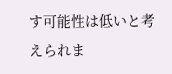す可能性は低いと考えられま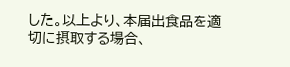した。以上より、本届出食品を適切に摂取する場合、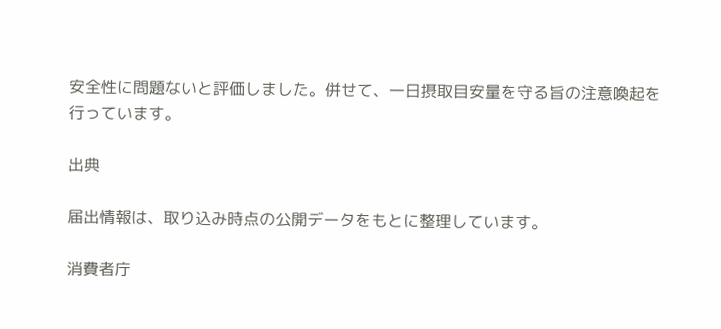安全性に問題ないと評価しました。併せて、一日摂取目安量を守る旨の注意喚起を行っています。

出典

届出情報は、取り込み時点の公開データをもとに整理しています。

消費者庁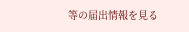等の届出情報を見る